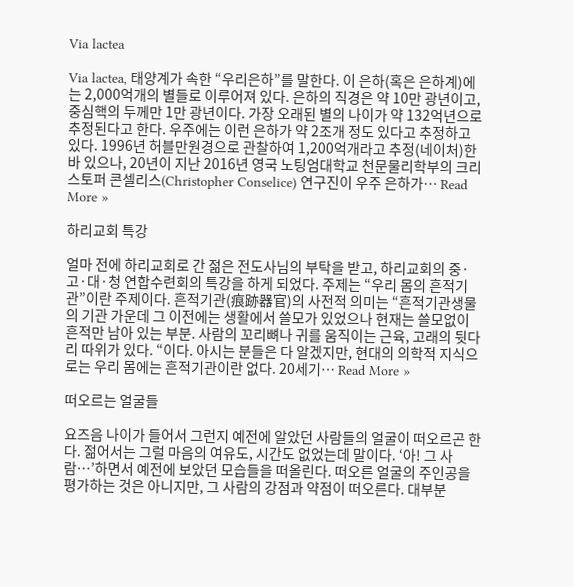Via lactea

Via lactea, 태양계가 속한 “우리은하”를 말한다. 이 은하(혹은 은하계)에는 2,000억개의 별들로 이루어져 있다. 은하의 직경은 약 10만 광년이고, 중심핵의 두께만 1만 광년이다. 가장 오래된 별의 나이가 약 132억년으로 추정된다고 한다. 우주에는 이런 은하가 약 2조개 정도 있다고 추정하고 있다. 1996년 허블만원경으로 관찰하여 1,200억개라고 추정(네이처)한 바 있으나, 20년이 지난 2016년 영국 노팅엄대학교 천문물리학부의 크리스토퍼 콘셀리스(Christopher Conselice) 연구진이 우주 은하가… Read More »

하리교회 특강

얼마 전에 하리교회로 간 젊은 전도사님의 부탁을 받고, 하리교회의 중·고·대·청 연합수련회의 특강을 하게 되었다. 주제는 “우리 몸의 흔적기관”이란 주제이다. 흔적기관(痕跡器官)의 사전적 의미는 “흔적기관생물의 기관 가운데 그 이전에는 생활에서 쓸모가 있었으나 현재는 쓸모없이 흔적만 남아 있는 부분. 사람의 꼬리뼈나 귀를 움직이는 근육, 고래의 뒷다리 따위가 있다. “이다. 아시는 분들은 다 알겠지만, 현대의 의학적 지식으로는 우리 몸에는 흔적기관이란 없다. 20세기… Read More »

떠오르는 얼굴들

요즈음 나이가 들어서 그런지 예전에 알았던 사람들의 얼굴이 떠오르곤 한다. 젊어서는 그럴 마음의 여유도, 시간도 없었는데 말이다. ‘아! 그 사람…’하면서 예전에 보았던 모습들을 떠올린다. 떠오른 얼굴의 주인공을 평가하는 것은 아니지만, 그 사람의 강점과 약점이 떠오른다. 대부분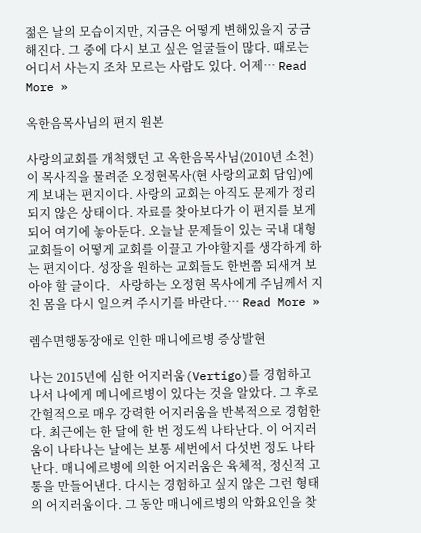젊은 날의 모습이지만, 지금은 어떻게 변해있을지 궁금해진다. 그 중에 다시 보고 싶은 얼굴들이 많다. 때로는 어디서 사는지 조차 모르는 사람도 있다. 어제… Read More »

옥한음목사님의 편지 원본

사랑의교회를 개척했던 고 옥한음목사님(2010년 소천)이 목사직을 물려준 오정현목사(현 사랑의교회 담임)에게 보내는 편지이다. 사랑의 교회는 아직도 문제가 정리되지 않은 상태이다. 자료를 찾아보다가 이 편지를 보게 되어 여기에 놓아둔다. 오늘날 문제들이 있는 국내 대형교회들이 어떻게 교회를 이끌고 가야할지를 생각하게 하는 편지이다. 성장을 원하는 교회들도 한번쯤 되새겨 보아야 할 글이다.   사랑하는 오정현 목사에게 주님께서 지친 몸을 다시 일으켜 주시기를 바란다.… Read More »

렘수면행동장애로 인한 매니에르병 증상발현

나는 2015년에 심한 어지러움(Vertigo)를 경험하고 나서 나에게 메니에르병이 있다는 것을 알았다. 그 후로 간헐적으로 매우 강력한 어지러움을 반복적으로 경험한다. 최근에는 한 달에 한 번 정도씩 나타난다. 이 어지러움이 나타나는 날에는 보통 세번에서 다섯번 정도 나타난다. 매니에르병에 의한 어지러움은 육체적, 정신적 고통을 만들어낸다. 다시는 경험하고 싶지 않은 그런 형태의 어지러움이다. 그 동안 매니에르병의 악화요인을 찾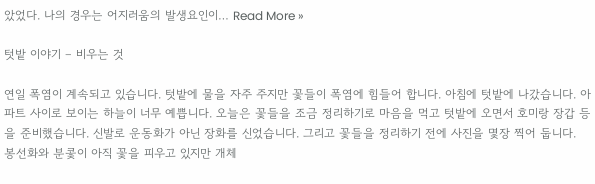았었다. 나의 경우는 어지러움의 발생요인이… Read More »

텃밭 이야기 – 비우는 것

연일 폭염이 계속되고 있습니다. 텃밭에 물을 자주 주지만 꽃들이 폭염에 힘들어 합니다. 아침에 텃밭에 나갔습니다. 아파트 사이로 보이는 하늘이 너무 예쁩니다. 오늘은 꽃들을 조금 정리하기로 마음을 먹고 텃밭에 오면서 호미랑 장갑 등을 준비했습니다. 신발로 운동화가 아닌 장화를 신었습니다. 그리고 꽃들을 정리하기 전에 사진을 몇장 찍어 둡니다. 봉선화와 분콫이 아직 꽃을 피우고 있지만 개체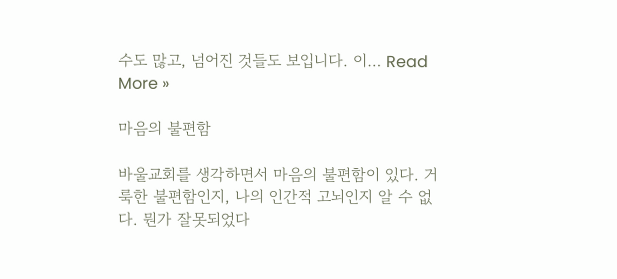수도 많고, 넘어진 것들도 보입니다. 이… Read More »

마음의 불편함

바울교회를 생각하면서 마음의 불편함이 있다. 거룩한 불편함인지, 나의 인간적 고뇌인지 알 수 없다. 뭔가 잘못되었다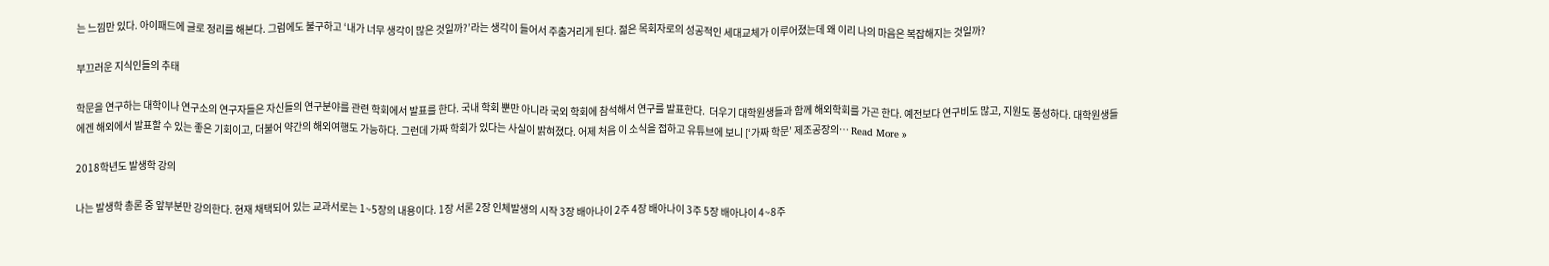는 느낌만 있다. 아이패드에 글로 정리를 해본다. 그럼에도 불구하고 ‘내가 너무 생각이 많은 것일까?’라는 생각이 들어서 주춤거리게 된다. 젊은 목회자로의 성공적인 세대교체가 이루어졌는데 왜 이리 나의 마음은 복잡해지는 것일까?

부끄러운 지식인들의 추태

학문을 연구하는 대학이나 연구소의 연구자들은 자신들의 연구분야를 관련 학회에서 발표를 한다. 국내 학회 뿐만 아니라 국외 학회에 참석해서 연구를 발표한다.  더우기 대학원생들과 함께 해외학회를 가곤 한다. 예전보다 연구비도 많고, 지원도 풍성하다. 대학원생들에겐 해외에서 발표할 수 있는 좋은 기회이고, 더불어 약간의 해외여행도 가능하다. 그런데 가짜 학회가 있다는 사실이 밝혀졌다. 어제 처음 이 소식을 접하고 유튜브에 보니 [‘가짜 학문’ 제조공장의… Read More »

2018학년도 발생학 강의

나는 발생학 총론 중 앞부분만 강의한다. 현재 채택되어 있는 교과서로는 1~5장의 내용이다. 1장 서론 2장 인체발생의 시작 3장 배아나이 2주 4장 배아나이 3주 5장 배아나이 4~8주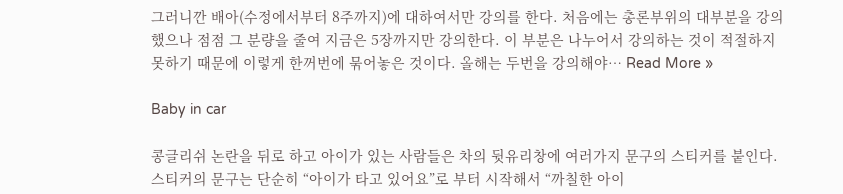그러니깐 배아(수정에서부터 8주까지)에 대하여서만 강의를 한다. 처음에는 총론부위의 대부분을 강의했으나 점점 그 분량을 줄여 지금은 5장까지만 강의한다. 이 부분은 나누어서 강의하는 것이 적절하지 못하기 때문에 이렇게 한꺼번에 묶어놓은 것이다. 올해는 두번을 강의해야… Read More »

Baby in car

콩글리쉬 논란을 뒤로 하고 아이가 있는 사람들은 차의 뒷유리창에 여러가지 문구의 스티커를 붙인다. 스티커의 문구는 단순히 “아이가 타고 있어요”로 부터 시작해서 “까칠한 아이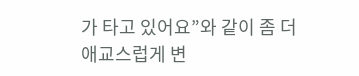가 타고 있어요”와 같이 좀 더 애교스럽게 변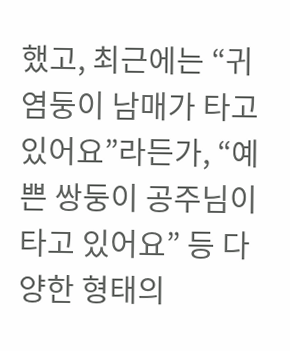했고, 최근에는 “귀염둥이 남매가 타고 있어요”라든가, “예쁜 쌍둥이 공주님이 타고 있어요” 등 다양한 형태의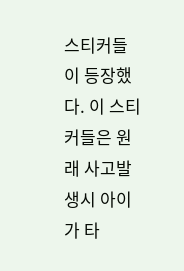스티커들이 등장했다. 이 스티커들은 원래 사고발생시 아이가 타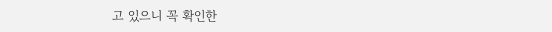고 있으니 꼭 확인한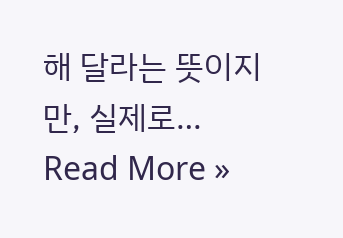해 달라는 뜻이지만, 실제로… Read More »